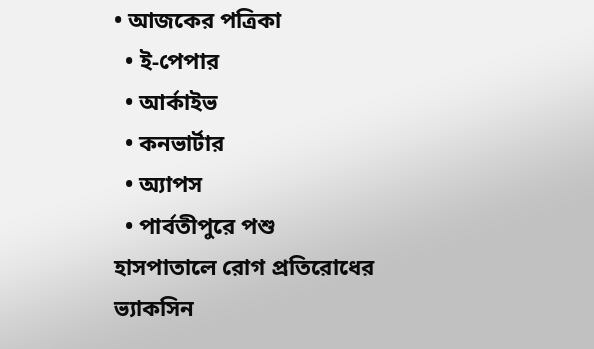• আজকের পত্রিকা
  • ই-পেপার
  • আর্কাইভ
  • কনভার্টার
  • অ্যাপস
  • পার্বতীপুরে পশু হাসপাতালে রোগ প্রতিরোধের ভ্যাকসিন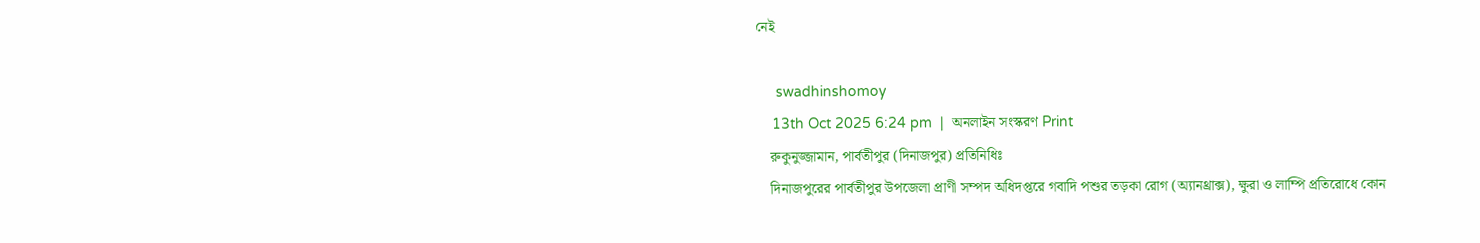নেই

     swadhinshomoy
    13th Oct 2025 6:24 pm  |  অনলাইন সংস্করণ Print
    রুকুনুজ্জামান, পার্বতীপুর (দিনাজপুর) প্রতিনিধিঃ
    দিনাজপুরের পার্বতীপুর উপজেলা প্রাণী সম্পদ অধিদপ্তরে গবাদি পশুর তড়কা রোগ (অ্যানথ্রাক্স), ক্ষুরা ও লাম্পি প্রতিরোধে কোন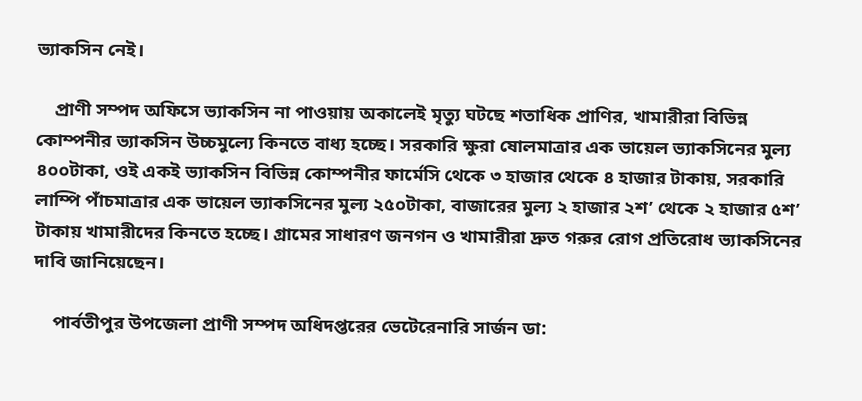ভ্যাকসিন নেই।

    প্রাণী সম্পদ অফিসে ভ্যাকসিন না পাওয়ায় অকালেই মৃত্যু ঘটছে শতাধিক প্রাণির, খামারীরা বিভিন্ন কোম্পনীর ভ্যাকসিন উচ্চমুল্যে কিনতে বাধ্য হচ্ছে। সরকারি ক্ষুরা ষোলমাত্রার এক ভায়েল ভ্যাকসিনের মুল্য ৪০০টাকা, ওই একই ভ্যাকসিন বিভিন্ন কোম্পনীর ফার্মেসি থেকে ৩ হাজার থেকে ৪ হাজার টাকায়, সরকারি লাম্পি পাঁচমাত্রার এক ভায়েল ভ্যাকসিনের মুল্য ২৫০টাকা, বাজারের মুল্য ২ হাজার ২শ’ থেকে ২ হাজার ৫শ’ টাকায় খামারীদের কিনতে হচ্ছে। গ্রামের সাধারণ জনগন ও খামারীরা দ্রুত গরুর রোগ প্রতিরোধ ভ্যাকসিনের দাবি জানিয়েছেন।

    পার্বতীপুর উপজেলা প্রাণী সম্পদ অধিদপ্তরের ভেটেরেনারি সার্জন ডা: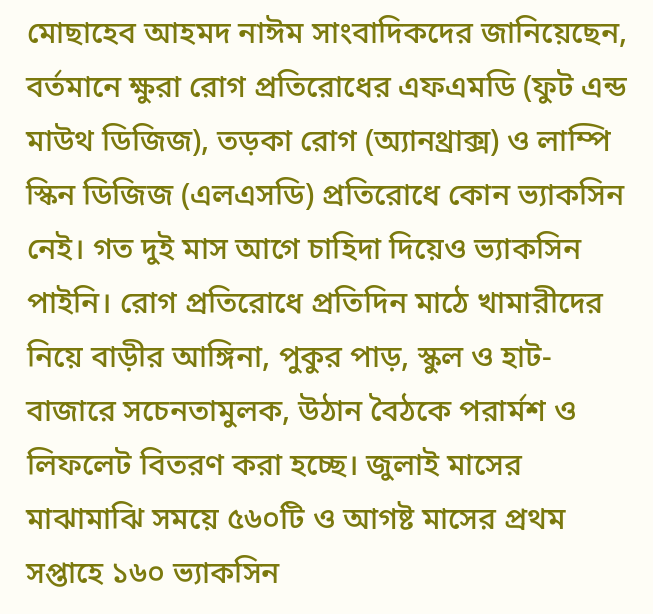মোছাহেব আহমদ নাঈম সাংবাদিকদের জানিয়েছেন, বর্তমানে ক্ষুরা রোগ প্রতিরোধের এফএমডি (ফুট এন্ড মাউথ ডিজিজ), তড়কা রোগ (অ্যানথ্রাক্স) ও লাম্পি স্কিন ডিজিজ (এলএসডি) প্রতিরোধে কোন ভ্যাকসিন নেই। গত দুই মাস আগে চাহিদা দিয়েও ভ্যাকসিন পাইনি। রোগ প্রতিরোধে প্রতিদিন মাঠে খামারীদের নিয়ে বাড়ীর আঙ্গিনা, পুকুর পাড়, স্কুল ও হাট-বাজারে সচেনতামুলক, উঠান বৈঠকে পরার্মশ ও লিফলেট বিতরণ করা হচ্ছে। জুলাই মাসের মাঝামাঝি সময়ে ৫৬০টি ও আগষ্ট মাসের প্রথম সপ্তাহে ১৬০ ভ্যাকসিন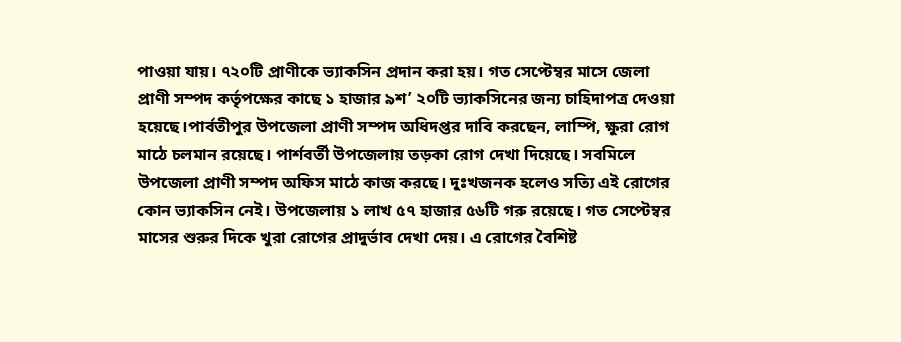পাওয়া যায়। ৭২০টি প্রাণীকে ভ্যাকসিন প্রদান করা হয়। গত সেপ্টেম্বর মাসে জেলা প্রাণী সম্পদ কর্তৃপক্ষের কাছে ১ হাজার ৯শ’ ২০টি ভ্যাকসিনের জন্য চাহিদাপত্র দেওয়া হয়েছে।পার্বতীপুর উপজেলা প্রাণী সম্পদ অধিদপ্তর দাবি করছেন, লাম্পি, ক্ষুরা রোগ মাঠে চলমান রয়েছে। পার্শবর্তী উপজেলায় তড়কা রোগ দেখা দিয়েছে। সবমিলে উপজেলা প্রাণী সম্পদ অফিস মাঠে কাজ করছে। দুঃখজনক হলেও সত্যি এই রোগের কোন ভ্যাকসিন নেই। উপজেলায় ১ লাখ ৫৭ হাজার ৫৬টি গরু রয়েছে। গত সেপ্টেম্বর মাসের শুরুর দিকে খুরা রোগের প্রাদুর্ভাব দেখা দেয়। এ রোগের বৈশিষ্ট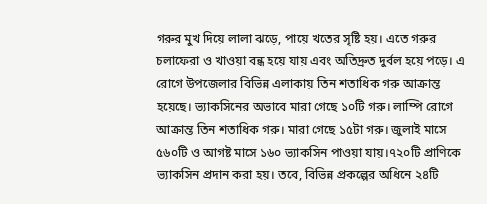গরুর মুখ দিয়ে লালা ঝড়ে, পায়ে খতের সৃষ্টি হয়। এতে গরুর চলাফেরা ও খাওয়া বন্ধ হয়ে যায় এবং অতিদ্রুত দুর্বল হয়ে পড়ে। এ রোগে উপজেলার বিভিন্ন এলাকায় তিন শতাধিক গরু আক্রান্ত হয়েছে। ভ্যাকসিনের অভাবে মারা গেছে ১০টি গরু। লাম্পি রোগে আক্রান্ত তিন শতাধিক গরু। মারা গেছে ১৫টা গরু। জুলাই মাসে ৫৬০টি ও আগষ্ট মাসে ১৬০ ভ্যাকসিন পাওয়া যায়।৭২০টি প্রাণিকে ভ্যাকসিন প্রদান করা হয়। তবে, বিভিন্ন প্রকল্পের অধিনে ২৪টি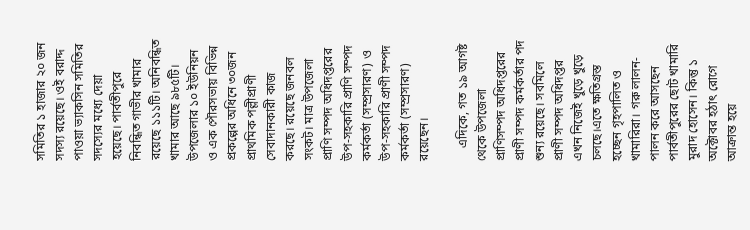সমিতির ১ হাজার ২০ জন সদস্য রয়েছে। ওই বরাদ্দ পাওয়া ভ্যাকসিন সমিতির সদস্যের মধ্যে দেয়া হয়েছে। পার্বতীপুরে নিবন্ধিত গাভীর খামার রয়েছে ১১১টি। অনিবন্ধিত খামার আছে ৯৮৫টি। উপজেলার ১০ ইউনিয়ন ও এক পৌরসভায় বিভিন্ন প্রকল্পের অধিনে ৩০জন প্রাথমিক পল্লীপ্রাণী সেবাদানকারী কাজ করছে। রয়েছে জনবল সংকট। মাত্র উপজেলা প্রাণি সম্পদ অধিদপ্তরের উপ-সহকারি প্রাণি সম্পদ কর্মকর্তা (সম্প্রসারণ) ও উপ-সহকারি প্রাণী সম্পদ কর্মকর্তা (সম্প্রসারণ) রয়েছেন।

    এদিকে, গত ১৯ আগষ্ট থেকে উপজেলা প্রাণিসম্পদ অধিদপ্তরের প্রাণী সম্পদ কর্মকর্তার পদ শুন্য রয়েছে। সবমিলে প্রাণী সম্পদ অধিদপ্তর এখন নিজেই খুড়ে খুড়ে চলছে।এতে ক্ষতিগ্রস্ত হচ্ছেন গৃহপালিত ও খামারিরা। গরু লালন-পালন করে আসছেন পার্বতীপুরের ছোট খামারি মুরাদ হোসেন। কিন্তু ১ অক্টোবর হঠাৎ রোগে আক্রান্ত হয়ে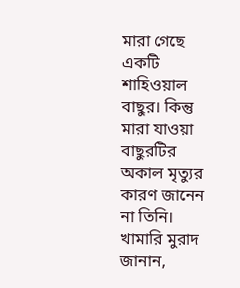মারা গেছে একটি শাহিওয়াল বাছুর। কিন্তু মারা যাওয়া বাছুরটির অকাল মৃত্যুর কারণ জানেন না তিনি। খামারি মুরাদ জানান,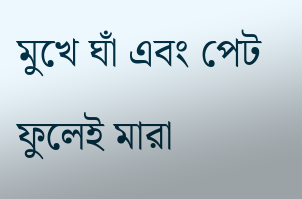মুখে ঘাঁ এবং পেট ফুলেই মারা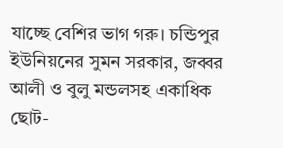যাচ্ছে বেশির ভাগ গরু। চন্ডিপুর ইউনিয়নের সুমন সরকার, জব্বর আলী ও বুলু মন্ডলসহ একাধিক ছোট-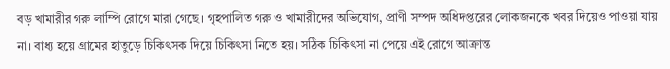বড় খামারীর গরু লাম্পি রোগে মারা গেছে। গৃহপালিত গরু ও খামারীদের অভিযোগ, প্রাণী সম্পদ অধিদপ্তরের লোকজনকে খবর দিয়েও পাওয়া যায় না। বাধ্য হয়ে গ্রামের হাতুড়ে চিকিৎসক দিয়ে চিকিৎসা নিতে হয়। সঠিক চিকিৎসা না পেয়ে এই রোগে আক্রান্ত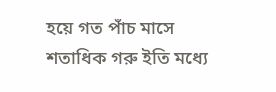হয়ে গত পাঁচ মাসে শতাধিক গরু ইতি মধ্যে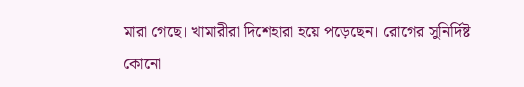মারা গেছে। খামারীরা দিশেহারা হয়ে পড়েছেন। রোগের সুনির্দিষ্ট কোনো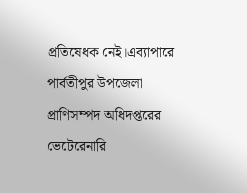প্রতিষেধক নেই।এব্যাপারে পার্বতীপুর উপজেলা প্রাণিসম্পদ অধিদপ্তরের ভেটেরেনারি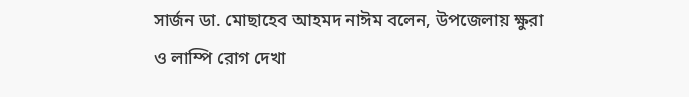সার্জন ডা. মোছাহেব আহমদ নাঈম বলেন, উপজেলায় ক্ষুরা ও লাম্পি রোগ দেখা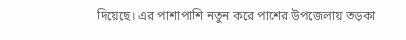দিয়েছে। এর পাশাপাশি নতুন করে পাশের উপজেলায় তড়কা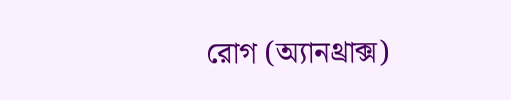রোগ (অ্যানথ্রাক্স)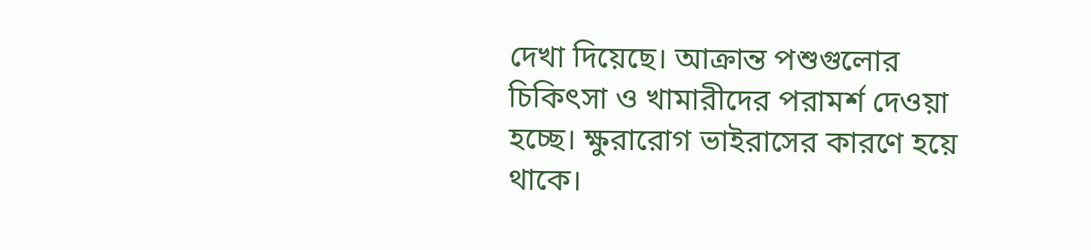দেখা দিয়েছে। আক্রান্ত পশুগুলোর চিকিৎসা ও খামারীদের পরামর্শ দেওয়া হচ্ছে। ক্ষুরারোগ ভাইরাসের কারণে হয়ে থাকে।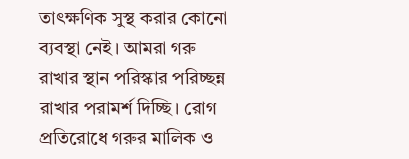তাৎক্ষণিক সুস্থ করার কোনো ব্যবস্থা নেই। আমরা গরু রাখার স্থান পরিস্কার পরিচ্ছন্ন রাখার পরামর্শ দিচ্ছি। রোগ প্রতিরোধে গরুর মালিক ও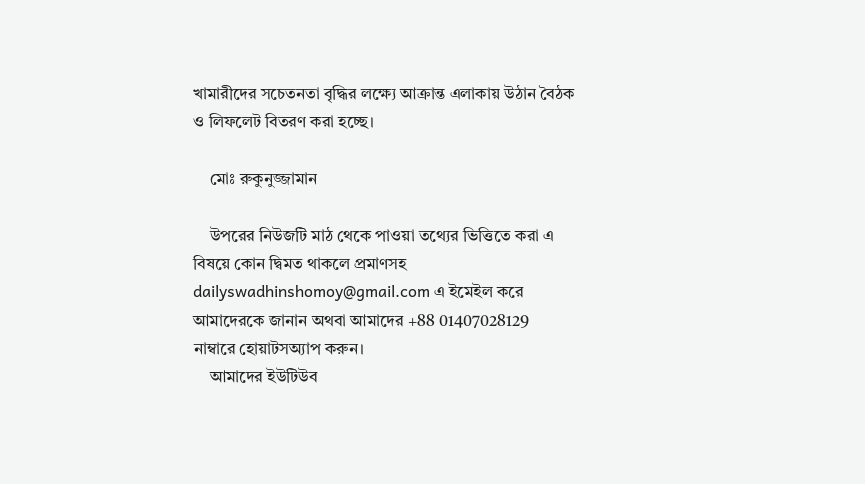খামারীদের সচেতনতা বৃদ্ধির লক্ষ্যে আক্রান্ত এলাকায় উঠান বৈঠক ও লিফলেট বিতরণ করা হচ্ছে।

    মোঃ রুকুনুজ্জামান

    উপরের নিউজটি মাঠ থেকে পাওয়া তথ্যের ভিত্তিতে করা এ বিষয়ে কোন দ্বিমত থাকলে প্রমাণসহ dailyswadhinshomoy@gmail.com এ ইমেইল করে আমাদেরকে জানান অথবা আমাদের +88 01407028129 নাম্বারে হোয়াটসঅ্যাপ করুন।
    আমাদের ইউটিউব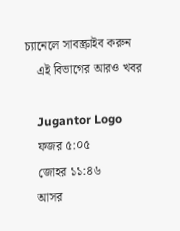চ্যানেলে সাবস্ক্রাইব করুন
    এই বিভাগের আরও খবর

    Jugantor Logo
    ফজর ৫:০৫
    জোহর ১১:৪৬
    আসর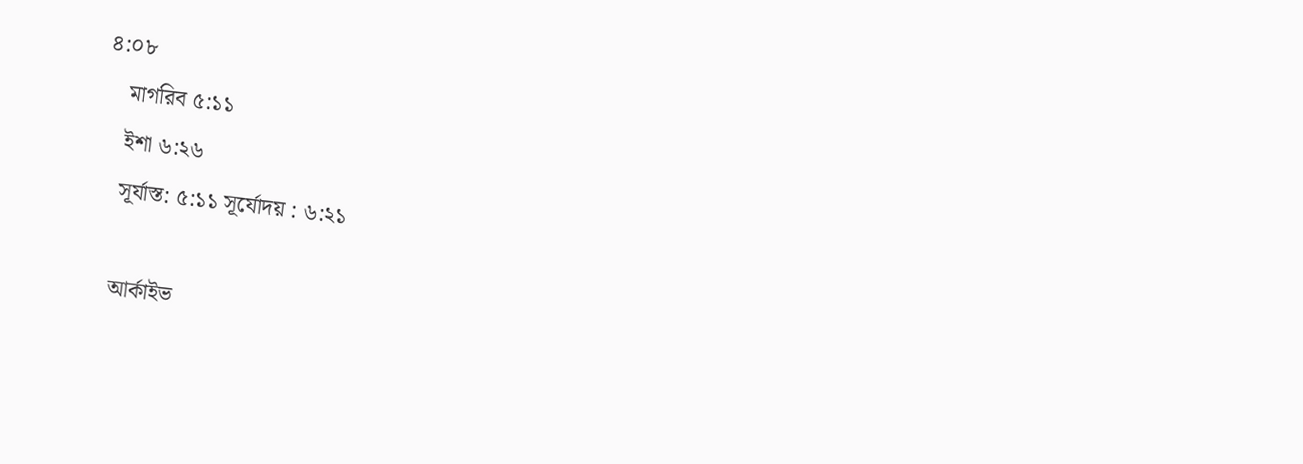৪:০৮
    মাগরিব ৫:১১
    ইশা ৬:২৬
    সূর্যাস্ত: ৫:১১ সূর্যোদয় : ৬:২১

    আর্কাইভ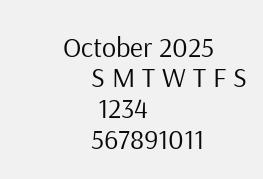October 2025
    S M T W T F S
     1234
    567891011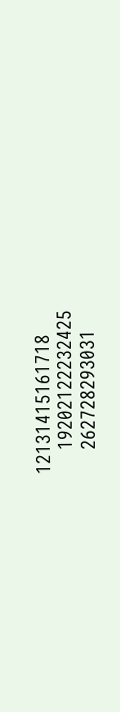12131415161718
    19202122232425
    262728293031